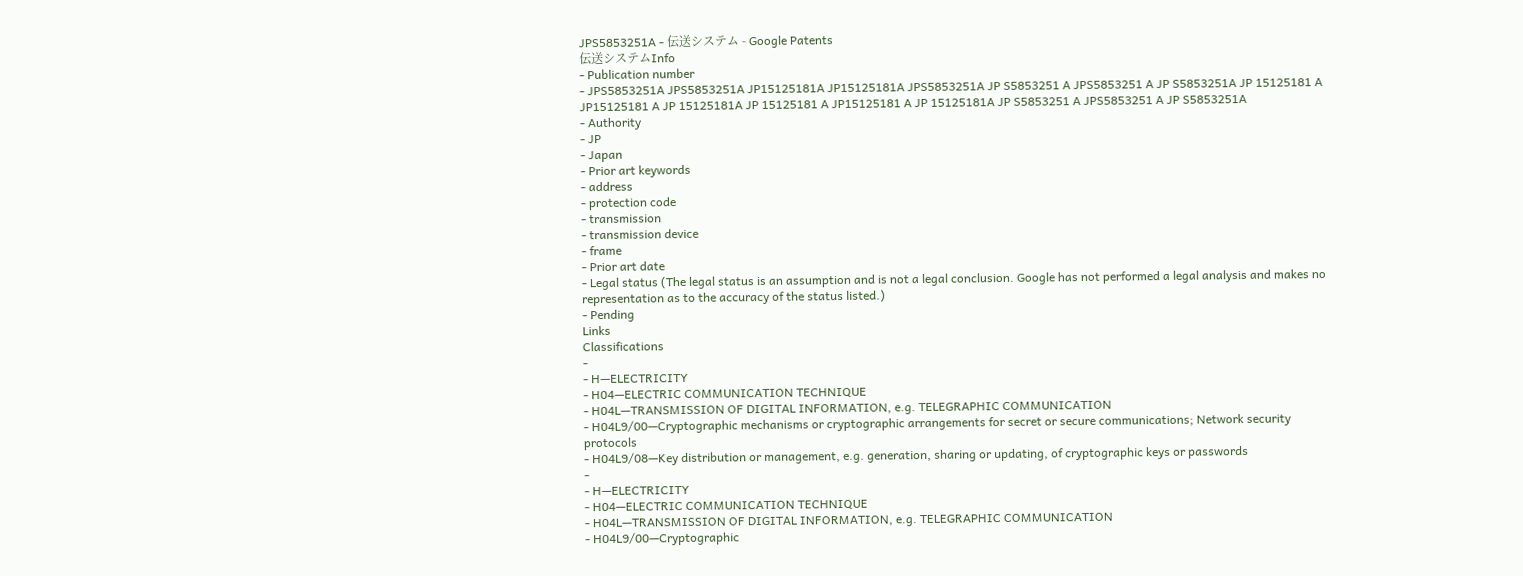JPS5853251A - 伝送システム - Google Patents
伝送システムInfo
- Publication number
- JPS5853251A JPS5853251A JP15125181A JP15125181A JPS5853251A JP S5853251 A JPS5853251 A JP S5853251A JP 15125181 A JP15125181 A JP 15125181A JP 15125181 A JP15125181 A JP 15125181A JP S5853251 A JPS5853251 A JP S5853251A
- Authority
- JP
- Japan
- Prior art keywords
- address
- protection code
- transmission
- transmission device
- frame
- Prior art date
- Legal status (The legal status is an assumption and is not a legal conclusion. Google has not performed a legal analysis and makes no representation as to the accuracy of the status listed.)
- Pending
Links
Classifications
-
- H—ELECTRICITY
- H04—ELECTRIC COMMUNICATION TECHNIQUE
- H04L—TRANSMISSION OF DIGITAL INFORMATION, e.g. TELEGRAPHIC COMMUNICATION
- H04L9/00—Cryptographic mechanisms or cryptographic arrangements for secret or secure communications; Network security protocols
- H04L9/08—Key distribution or management, e.g. generation, sharing or updating, of cryptographic keys or passwords
-
- H—ELECTRICITY
- H04—ELECTRIC COMMUNICATION TECHNIQUE
- H04L—TRANSMISSION OF DIGITAL INFORMATION, e.g. TELEGRAPHIC COMMUNICATION
- H04L9/00—Cryptographic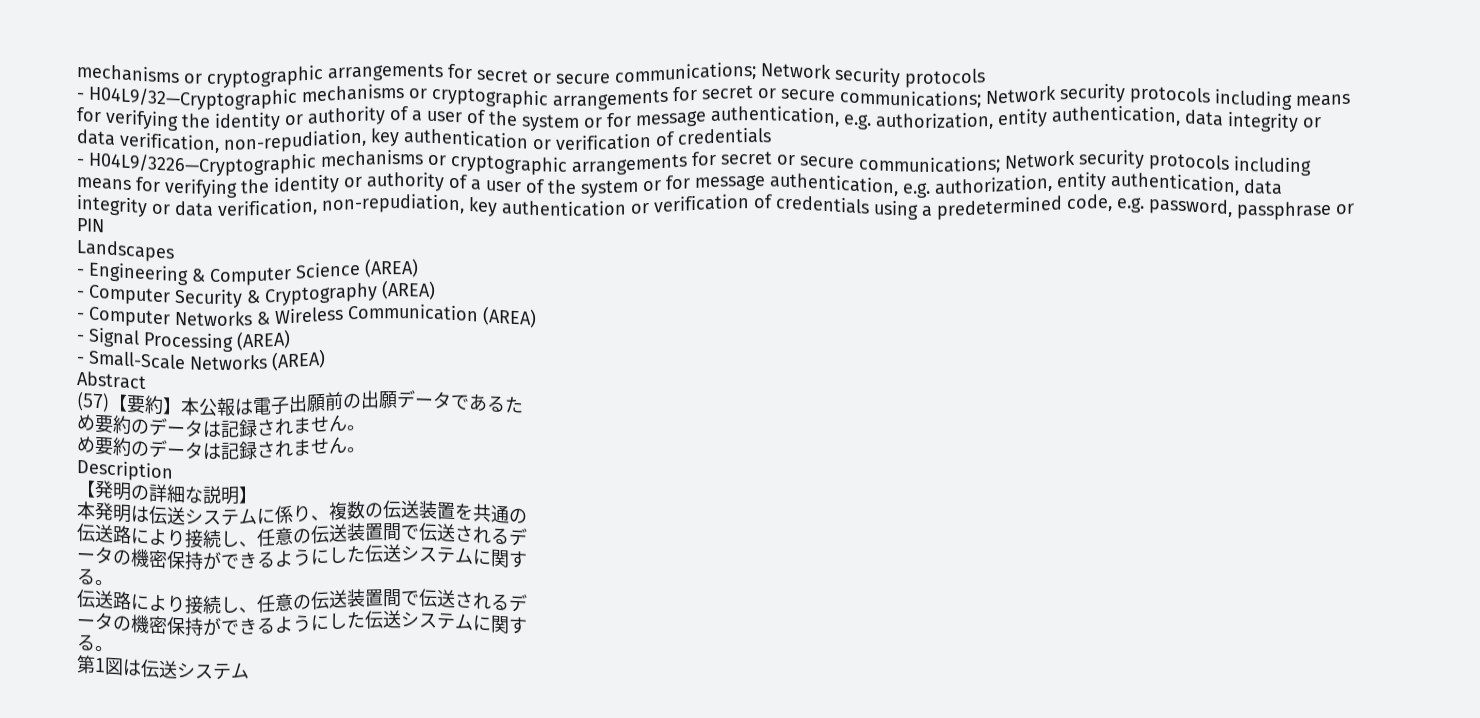mechanisms or cryptographic arrangements for secret or secure communications; Network security protocols
- H04L9/32—Cryptographic mechanisms or cryptographic arrangements for secret or secure communications; Network security protocols including means for verifying the identity or authority of a user of the system or for message authentication, e.g. authorization, entity authentication, data integrity or data verification, non-repudiation, key authentication or verification of credentials
- H04L9/3226—Cryptographic mechanisms or cryptographic arrangements for secret or secure communications; Network security protocols including means for verifying the identity or authority of a user of the system or for message authentication, e.g. authorization, entity authentication, data integrity or data verification, non-repudiation, key authentication or verification of credentials using a predetermined code, e.g. password, passphrase or PIN
Landscapes
- Engineering & Computer Science (AREA)
- Computer Security & Cryptography (AREA)
- Computer Networks & Wireless Communication (AREA)
- Signal Processing (AREA)
- Small-Scale Networks (AREA)
Abstract
(57)【要約】本公報は電子出願前の出願データであるた
め要約のデータは記録されません。
め要約のデータは記録されません。
Description
【発明の詳細な説明】
本発明は伝送システムに係り、複数の伝送装置を共通の
伝送路により接続し、任意の伝送装置間で伝送されるデ
ータの機密保持ができるようにした伝送システムに関す
る。
伝送路により接続し、任意の伝送装置間で伝送されるデ
ータの機密保持ができるようにした伝送システムに関す
る。
第1図は伝送システム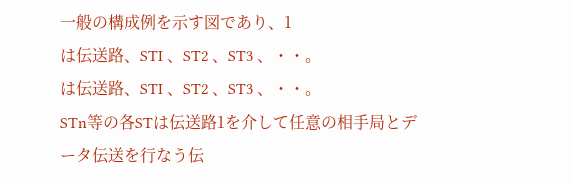一般の構成例を示す図であり、1
は伝送路、STI 、ST2 、ST3 、・・。
は伝送路、STI 、ST2 、ST3 、・・。
STn等の各STは伝送路1を介して任意の相手局とデ
ータ伝送を行なう伝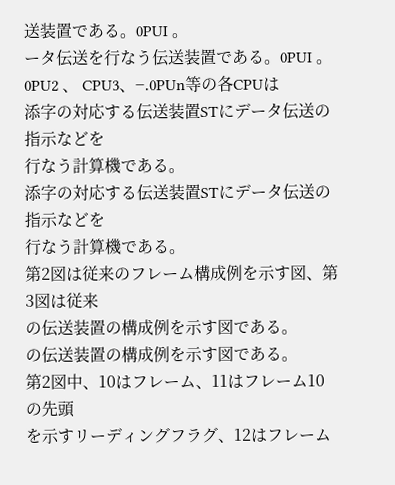送装置である。0PUI 。
ータ伝送を行なう伝送装置である。0PUI 。
0PU2 、 CPU3、−.0PUn等の各CPUは
添字の対応する伝送装置STにデータ伝送の指示などを
行なう計算機である。
添字の対応する伝送装置STにデータ伝送の指示などを
行なう計算機である。
第2図は従来のフレーム構成例を示す図、第3図は従来
の伝送装置の構成例を示す図である。
の伝送装置の構成例を示す図である。
第2図中、10はフレーム、11はフレーム10の先頭
を示すリーディングフラグ、12はフレーム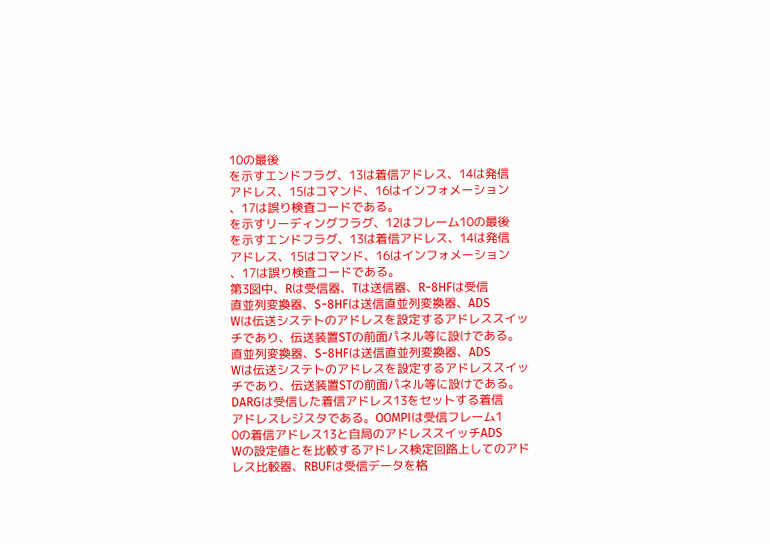10の最後
を示すエンドフラグ、13は着信アドレス、14は発信
アドレス、15はコマンド、16はインフォメーション
、17は誤り検査コードである。
を示すリーディングフラグ、12はフレーム10の最後
を示すエンドフラグ、13は着信アドレス、14は発信
アドレス、15はコマンド、16はインフォメーション
、17は誤り検査コードである。
第3図中、Rは受信器、Tは送信器、R−8HFは受信
直並列変換器、S−8HFは送信直並列変換器、ADS
Wは伝送システトのアドレスを設定するアドレススイッ
チであり、伝送装置STの前面パネル等に設けである。
直並列変換器、S−8HFは送信直並列変換器、ADS
Wは伝送システトのアドレスを設定するアドレススイッ
チであり、伝送装置STの前面パネル等に設けである。
DARGは受信した着信アドレス13をセットする着信
アドレスレジスタである。OOMPIは受信フレーム1
0の着信アドレス13と自局のアドレススイッチADS
Wの設定値とを比較するアドレス検定回路上してのアド
レス比較器、RBUFは受信データを格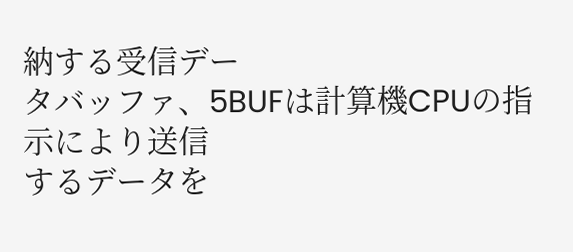納する受信デー
タバッファ、5BUFは計算機CPUの指示により送信
するデータを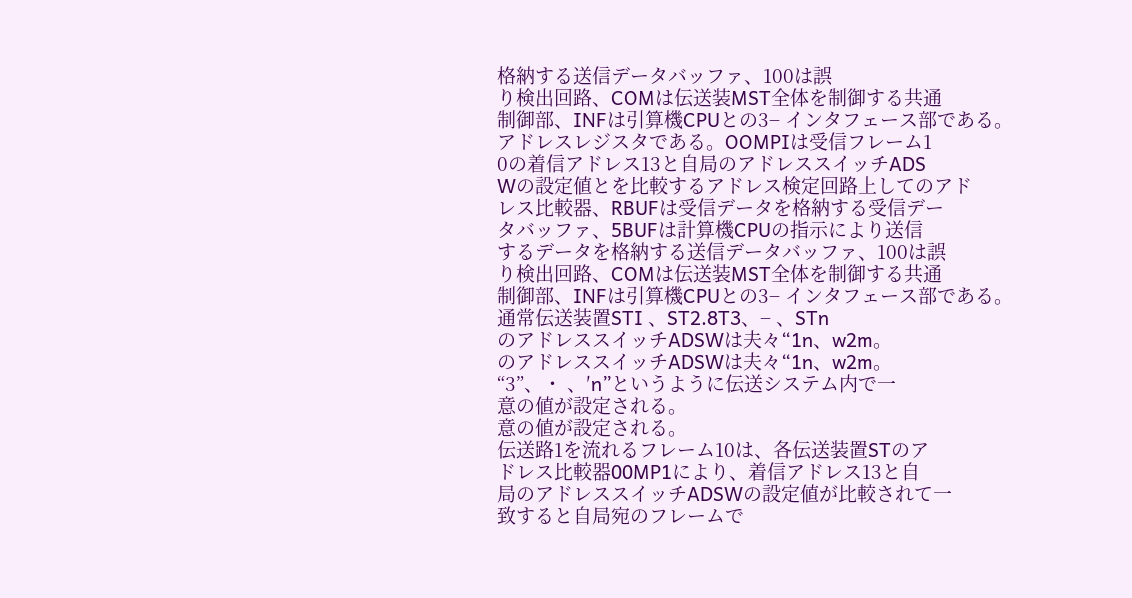格納する送信データバッファ、100は誤
り検出回路、COMは伝送装MST全体を制御する共通
制御部、INFは引算機CPUとの3− インタフェース部である。
アドレスレジスタである。OOMPIは受信フレーム1
0の着信アドレス13と自局のアドレススイッチADS
Wの設定値とを比較するアドレス検定回路上してのアド
レス比較器、RBUFは受信データを格納する受信デー
タバッファ、5BUFは計算機CPUの指示により送信
するデータを格納する送信データバッファ、100は誤
り検出回路、COMは伝送装MST全体を制御する共通
制御部、INFは引算機CPUとの3− インタフェース部である。
通常伝送装置STI 、ST2.8T3、− 、STn
のアドレススイッチADSWは夫々“1n、w2m。
のアドレススイッチADSWは夫々“1n、w2m。
“3”、・ 、′n”というように伝送システム内で一
意の値が設定される。
意の値が設定される。
伝送路1を流れるフレーム10は、各伝送装置STのア
ドレス比較器00MP1により、着信アドレス13と自
局のアドレススイッチADSWの設定値が比較されて一
致すると自局宛のフレームで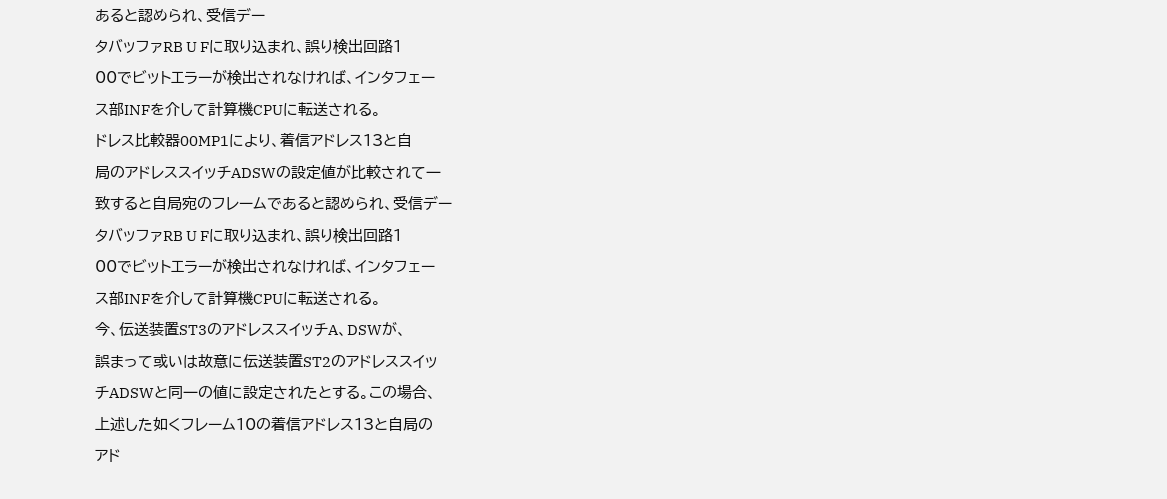あると認められ、受信デー
タバッファRB U Fに取り込まれ、誤り検出回路1
00でビットエラーが検出されなければ、インタフェー
ス部INFを介して計算機CPUに転送される。
ドレス比較器00MP1により、着信アドレス13と自
局のアドレススイッチADSWの設定値が比較されて一
致すると自局宛のフレームであると認められ、受信デー
タバッファRB U Fに取り込まれ、誤り検出回路1
00でビットエラーが検出されなければ、インタフェー
ス部INFを介して計算機CPUに転送される。
今、伝送装置ST3のアドレススイッチA、DSWが、
誤まって或いは故意に伝送装置ST2のアドレススイッ
チADSWと同一の値に設定されたとする。この場合、
上述した如くフレーム10の着信アドレス13と自局の
アド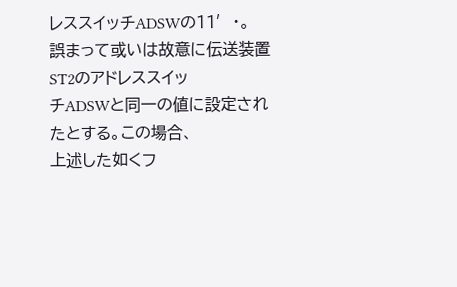レススイッチADSWの11′・。
誤まって或いは故意に伝送装置ST2のアドレススイッ
チADSWと同一の値に設定されたとする。この場合、
上述した如くフ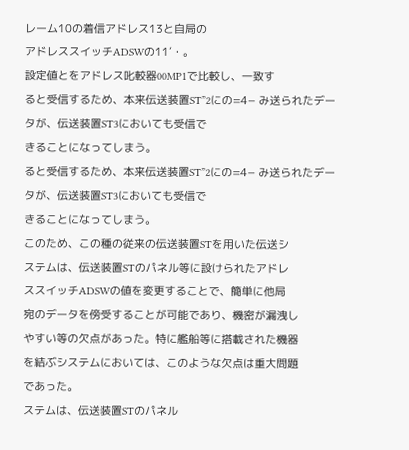レーム10の着信アドレス13と自局の
アドレススイッチADSWの11′・。
設定値とをアドレス叱較器00MP1で比較し、一致す
ると受信するため、本来伝送装置ST”2にの=4− み送られたデータが、伝送装置ST3においても受信で
きることになってしまう。
ると受信するため、本来伝送装置ST”2にの=4− み送られたデータが、伝送装置ST3においても受信で
きることになってしまう。
このため、この種の従来の伝送装置STを用いた伝送シ
ステムは、伝送装置STのパネル等に設けられたアドレ
ススイッチADSWの値を変更することで、簡単に他局
宛のデータを傍受することが可能であり、機密が漏洩し
やすい等の欠点があった。特に艦船等に搭載された機器
を結ぶシステムにおいては、このような欠点は重大問題
であった。
ステムは、伝送装置STのパネル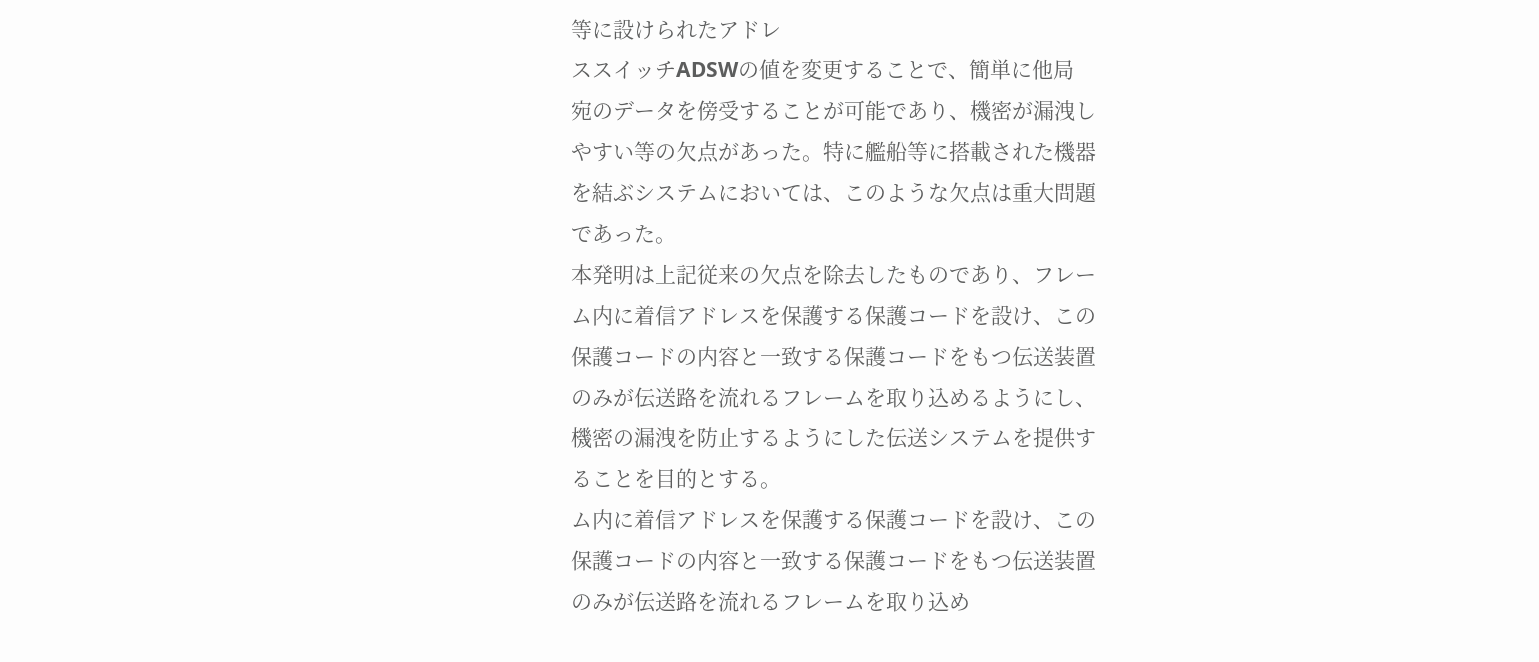等に設けられたアドレ
ススイッチADSWの値を変更することで、簡単に他局
宛のデータを傍受することが可能であり、機密が漏洩し
やすい等の欠点があった。特に艦船等に搭載された機器
を結ぶシステムにおいては、このような欠点は重大問題
であった。
本発明は上記従来の欠点を除去したものであり、フレー
ム内に着信アドレスを保護する保護コードを設け、この
保護コードの内容と一致する保護コードをもつ伝送装置
のみが伝送路を流れるフレームを取り込めるようにし、
機密の漏洩を防止するようにした伝送システムを提供す
ることを目的とする。
ム内に着信アドレスを保護する保護コードを設け、この
保護コードの内容と一致する保護コードをもつ伝送装置
のみが伝送路を流れるフレームを取り込め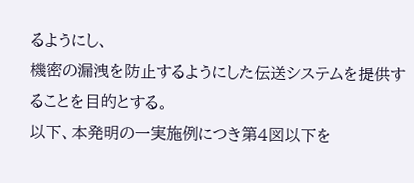るようにし、
機密の漏洩を防止するようにした伝送システムを提供す
ることを目的とする。
以下、本発明の一実施例につき第4図以下を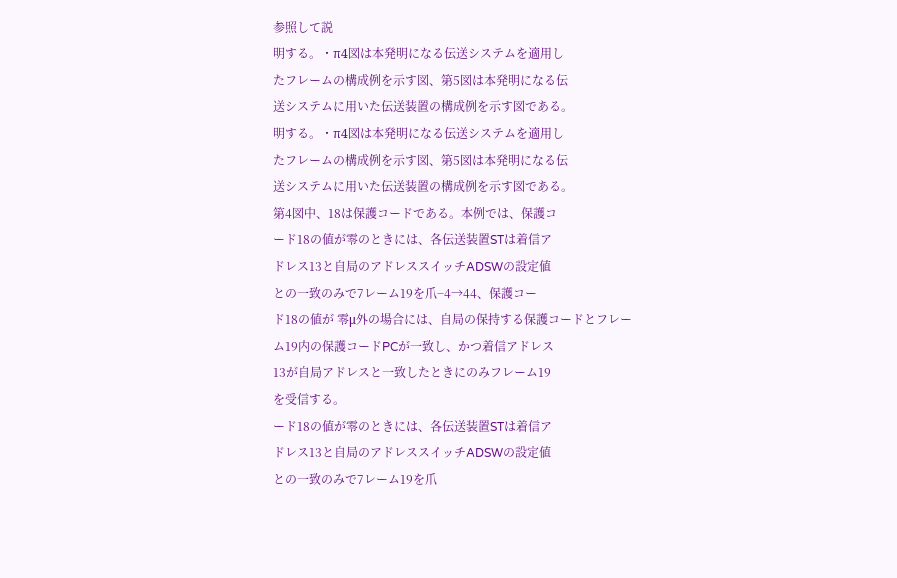参照して説
明する。・π4図は本発明になる伝送システムを適用し
たフレームの構成例を示す図、第5図は本発明になる伝
送システムに用いた伝送装置の構成例を示す図である。
明する。・π4図は本発明になる伝送システムを適用し
たフレームの構成例を示す図、第5図は本発明になる伝
送システムに用いた伝送装置の構成例を示す図である。
第4図中、18は保護コードである。本例では、保護コ
ード18の値が零のときには、各伝送装置STは着信ア
ドレス13と自局のアドレススイッチADSWの設定値
との一致のみで7レーム19を爪−4→44、保護コー
ド18の値が 零μ外の場合には、自局の保持する保護コードとフレー
ム19内の保護コードPCが一致し、かつ着信アドレス
13が自局アドレスと一致したときにのみフレーム19
を受信する。
ード18の値が零のときには、各伝送装置STは着信ア
ドレス13と自局のアドレススイッチADSWの設定値
との一致のみで7レーム19を爪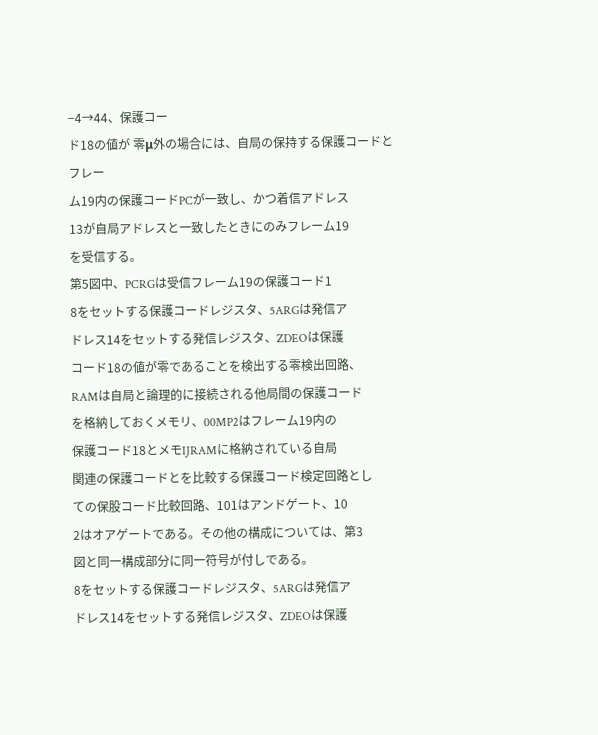−4→44、保護コー
ド18の値が 零μ外の場合には、自局の保持する保護コードとフレー
ム19内の保護コードPCが一致し、かつ着信アドレス
13が自局アドレスと一致したときにのみフレーム19
を受信する。
第5図中、PCRGは受信フレーム19の保護コード1
8をセットする保護コードレジスタ、5ARGは発信ア
ドレス14をセットする発信レジスタ、ZDEOは保護
コード18の値が零であることを検出する零検出回路、
RAMは自局と論理的に接続される他局間の保護コード
を格納しておくメモリ、00MP2はフレーム19内の
保護コード18とメモIJRAMに格納されている自局
関連の保護コードとを比較する保護コード検定回路とし
ての保股コード比較回路、101はアンドゲート、10
2はオアゲートである。その他の構成については、第3
図と同一構成部分に同一符号が付しである。
8をセットする保護コードレジスタ、5ARGは発信ア
ドレス14をセットする発信レジスタ、ZDEOは保護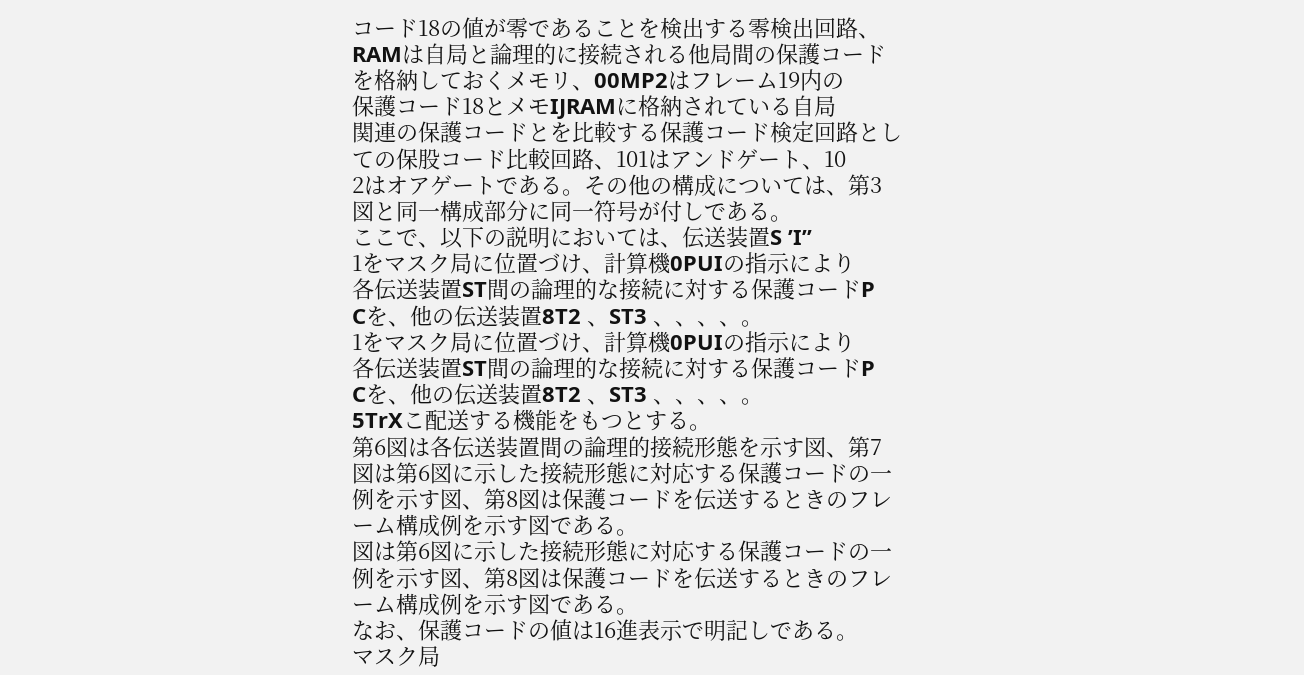コード18の値が零であることを検出する零検出回路、
RAMは自局と論理的に接続される他局間の保護コード
を格納しておくメモリ、00MP2はフレーム19内の
保護コード18とメモIJRAMに格納されている自局
関連の保護コードとを比較する保護コード検定回路とし
ての保股コード比較回路、101はアンドゲート、10
2はオアゲートである。その他の構成については、第3
図と同一構成部分に同一符号が付しである。
ここで、以下の説明においては、伝送装置S ’I”
1をマスク局に位置づけ、計算機0PUIの指示により
各伝送装置ST間の論理的な接続に対する保護コードP
Cを、他の伝送装置8T2 、ST3 、、、、。
1をマスク局に位置づけ、計算機0PUIの指示により
各伝送装置ST間の論理的な接続に対する保護コードP
Cを、他の伝送装置8T2 、ST3 、、、、。
5TrXこ配送する機能をもつとする。
第6図は各伝送装置間の論理的接続形態を示す図、第7
図は第6図に示した接続形態に対応する保護コードの一
例を示す図、第8図は保護コードを伝送するときのフレ
ーム構成例を示す図である。
図は第6図に示した接続形態に対応する保護コードの一
例を示す図、第8図は保護コードを伝送するときのフレ
ーム構成例を示す図である。
なお、保護コードの値は16進表示で明記しである。
マスク局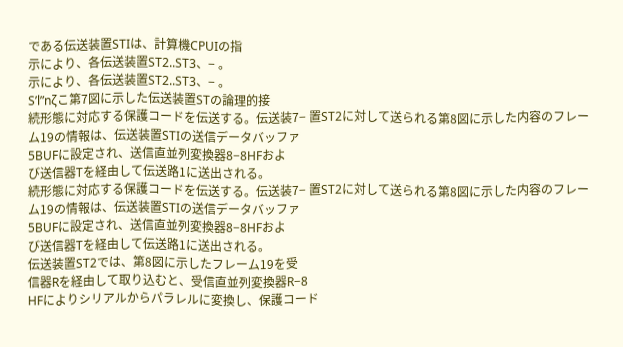である伝送装置STIは、計算機CPUIの指
示により、各伝送装置ST2..ST3、− 。
示により、各伝送装置ST2..ST3、− 。
S’l”nζこ第7図に示した伝送装置STの論理的接
続形態に対応する保護コードを伝送する。伝送装7− 置ST2に対して送られる第8図に示した内容のフレー
ム19の情報は、伝送装置STIの送信データバッファ
5BUFに設定され、送信直並列変換器8−8HFおよ
び送信器Tを経由して伝送路1に送出される。
続形態に対応する保護コードを伝送する。伝送装7− 置ST2に対して送られる第8図に示した内容のフレー
ム19の情報は、伝送装置STIの送信データバッファ
5BUFに設定され、送信直並列変換器8−8HFおよ
び送信器Tを経由して伝送路1に送出される。
伝送装置ST2では、第8図に示したフレーム19を受
信器Rを経由して取り込むと、受信直並列変換器R−8
HFによりシリアルからパラレルに変換し、保護コード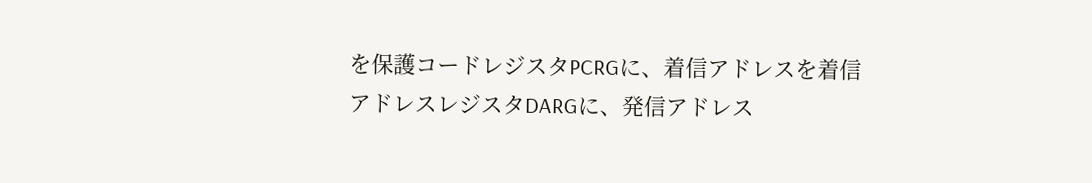を保護コードレジスタPCRGに、着信アドレスを着信
アドレスレジスタDARGに、発信アドレス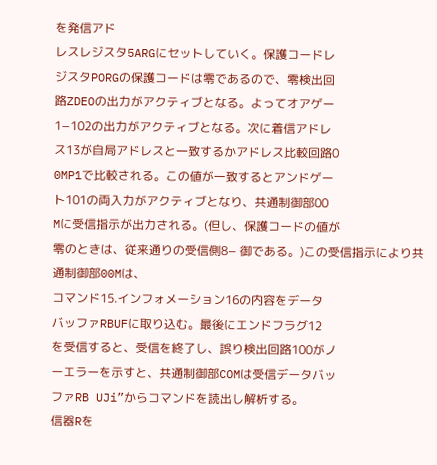を発信アド
レスレジスタ5ARGにセットしていく。保護コードレ
ジスタPORGの保護コードは零であるので、零検出回
路ZDEOの出力がアクティブとなる。よってオアゲー
1−102の出力がアクティブとなる。次に着信アドレ
ス13が自局アドレスと一致するかアドレス比較回路0
0MP1で比較される。この値が一致するとアンドゲー
ト101の両入力がアクティブとなり、共通制御部00
Mに受信指示が出力される。(但し、保護コードの値が
零のときは、従来通りの受信側8− 御である。)この受信指示により共通制御部00Mは、
コマンド15.インフォメーション16の内容をデータ
バッファRBUFに取り込む。最後にエンドフラグ12
を受信すると、受信を終了し、誤り検出回路100がノ
ーエラーを示すと、共通制御部COMは受信データバッ
ファRB UJi”からコマンドを読出し解析する。
信器Rを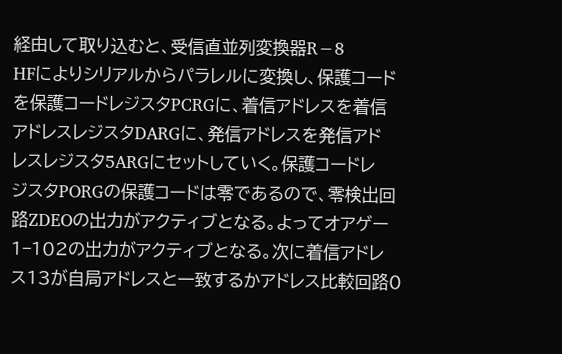経由して取り込むと、受信直並列変換器R−8
HFによりシリアルからパラレルに変換し、保護コード
を保護コードレジスタPCRGに、着信アドレスを着信
アドレスレジスタDARGに、発信アドレスを発信アド
レスレジスタ5ARGにセットしていく。保護コードレ
ジスタPORGの保護コードは零であるので、零検出回
路ZDEOの出力がアクティブとなる。よってオアゲー
1−102の出力がアクティブとなる。次に着信アドレ
ス13が自局アドレスと一致するかアドレス比較回路0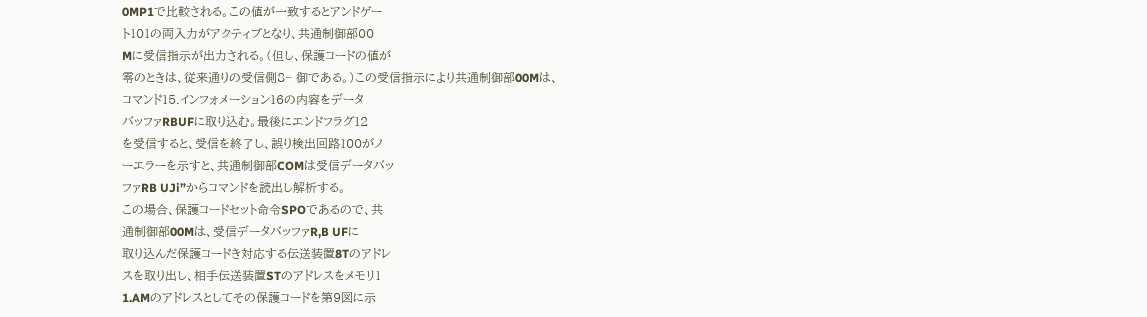0MP1で比較される。この値が一致するとアンドゲー
ト101の両入力がアクティブとなり、共通制御部00
Mに受信指示が出力される。(但し、保護コードの値が
零のときは、従来通りの受信側8− 御である。)この受信指示により共通制御部00Mは、
コマンド15.インフォメーション16の内容をデータ
バッファRBUFに取り込む。最後にエンドフラグ12
を受信すると、受信を終了し、誤り検出回路100がノ
ーエラーを示すと、共通制御部COMは受信データバッ
ファRB UJi”からコマンドを読出し解析する。
この場合、保護コードセット命令SPOであるので、共
通制御部00Mは、受信データバッファR,B UFに
取り込んだ保護コードき対応する伝送装置8Tのアドレ
スを取り出し、相手伝送装置STのアドレスをメモリ1
1.AMのアドレスとしてその保護コードを第9図に示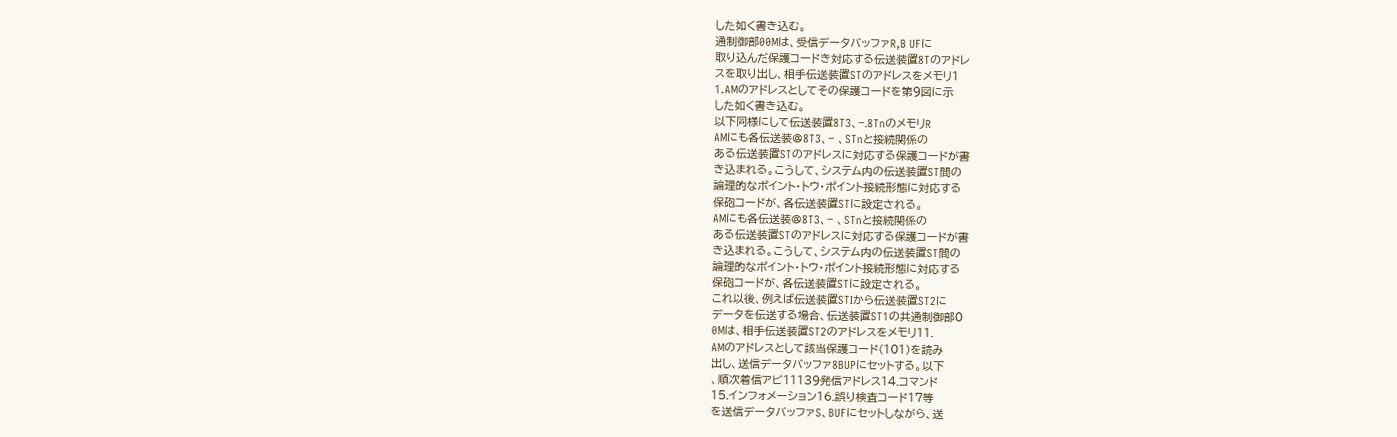した如く書き込む。
通制御部00Mは、受信データバッファR,B UFに
取り込んだ保護コードき対応する伝送装置8Tのアドレ
スを取り出し、相手伝送装置STのアドレスをメモリ1
1.AMのアドレスとしてその保護コードを第9図に示
した如く書き込む。
以下同様にして伝送装置8T3、−.8TnのメモリR
AMにも各伝送装@8T3、− 、STnと接続関係の
ある伝送装置STのアドレスに対応する保護コードが書
き込まれる。こうして、システム内の伝送装置ST間の
論理的なポイント・トウ・ポイント接続形態に対応する
保砲コードが、各伝送装置STに設定される。
AMにも各伝送装@8T3、− 、STnと接続関係の
ある伝送装置STのアドレスに対応する保護コードが書
き込まれる。こうして、システム内の伝送装置ST間の
論理的なポイント・トウ・ポイント接続形態に対応する
保砲コードが、各伝送装置STに設定される。
これ以後、例えば伝送装置STIから伝送装置ST2に
データを伝送する場合、伝送装置ST1の共通制御部0
0Mは、相手伝送装置ST2のアドレスをメモリ11.
AMのアドレスとして該当保護コード(101)を読み
出し、送信データバッファ8BUPにセットする。以下
、順次着信アビ11139発信アドレス14.コマンド
15.インフォメーション16.誤り検査コード17等
を送信データバッファS、BUFにセットしながら、送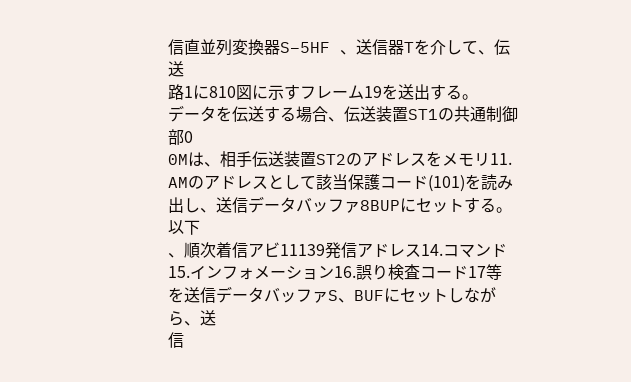信直並列変換器S−5HF 、送信器Tを介して、伝送
路1に810図に示すフレーム19を送出する。
データを伝送する場合、伝送装置ST1の共通制御部0
0Mは、相手伝送装置ST2のアドレスをメモリ11.
AMのアドレスとして該当保護コード(101)を読み
出し、送信データバッファ8BUPにセットする。以下
、順次着信アビ11139発信アドレス14.コマンド
15.インフォメーション16.誤り検査コード17等
を送信データバッファS、BUFにセットしながら、送
信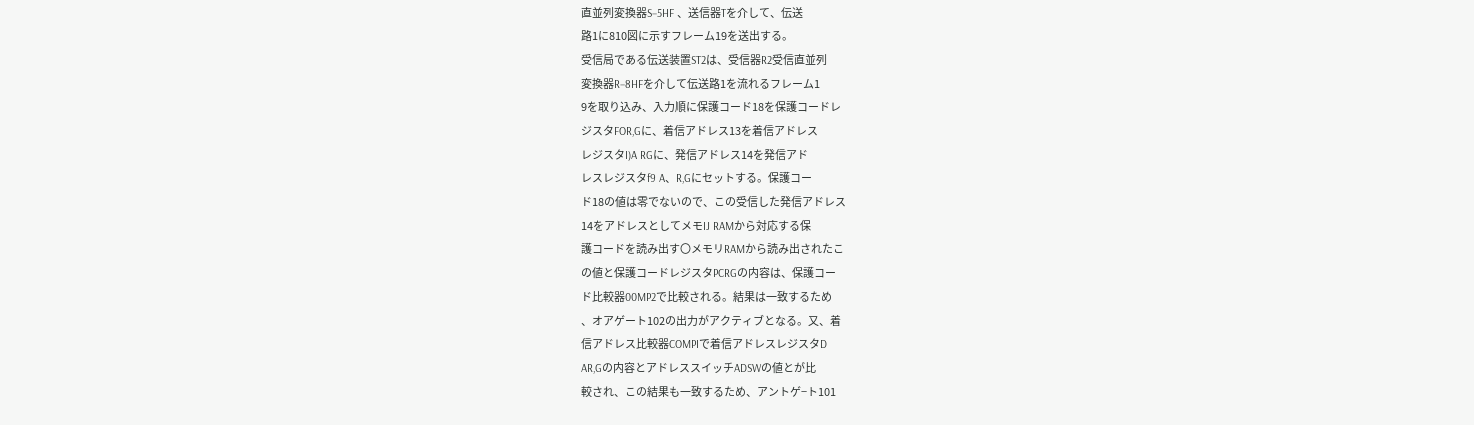直並列変換器S−5HF 、送信器Tを介して、伝送
路1に810図に示すフレーム19を送出する。
受信局である伝送装置ST2は、受信器R2受信直並列
変換器R−8HFを介して伝送路1を流れるフレーム1
9を取り込み、入力順に保護コード18を保護コードレ
ジスタFOR,Gに、着信アドレス13を着信アドレス
レジスタI)A RGに、発信アドレス14を発信アド
レスレジスタf9 A、R,Gにセットする。保護コー
ド18の値は零でないので、この受信した発信アドレス
14をアドレスとしてメモIJ RAMから対応する保
護コードを読み出す〇メモリRAMから読み出されたこ
の値と保護コードレジスタPCRGの内容は、保護コー
ド比較器00MP2で比較される。結果は一致するため
、オアゲート102の出力がアクティブとなる。又、着
信アドレス比較器COMPIで着信アドレスレジスタD
AR,Gの内容とアドレススイッチADSWの値とが比
較され、この結果も一致するため、アントゲ−ト101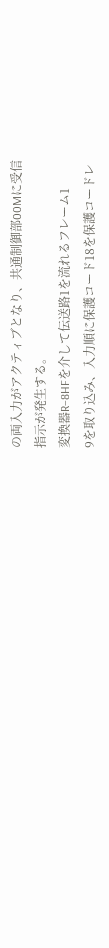の両入力がアクティブとなり、共通制御部00Mに受信
指示が発生する。
変換器R−8HFを介して伝送路1を流れるフレーム1
9を取り込み、入力順に保護コード18を保護コードレ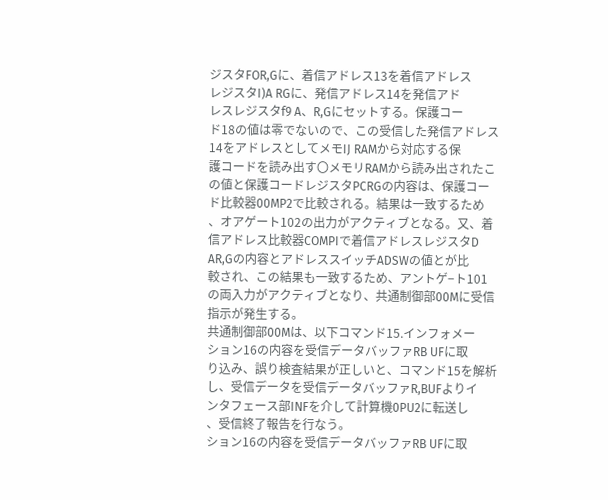ジスタFOR,Gに、着信アドレス13を着信アドレス
レジスタI)A RGに、発信アドレス14を発信アド
レスレジスタf9 A、R,Gにセットする。保護コー
ド18の値は零でないので、この受信した発信アドレス
14をアドレスとしてメモIJ RAMから対応する保
護コードを読み出す〇メモリRAMから読み出されたこ
の値と保護コードレジスタPCRGの内容は、保護コー
ド比較器00MP2で比較される。結果は一致するため
、オアゲート102の出力がアクティブとなる。又、着
信アドレス比較器COMPIで着信アドレスレジスタD
AR,Gの内容とアドレススイッチADSWの値とが比
較され、この結果も一致するため、アントゲ−ト101
の両入力がアクティブとなり、共通制御部00Mに受信
指示が発生する。
共通制御部00Mは、以下コマンド15.インフォメー
ション16の内容を受信データバッファRB UFに取
り込み、誤り検査結果が正しいと、コマンド15を解析
し、受信データを受信データバッファR,BUFよりイ
ンタフェース部INFを介して計算機0PU2に転送し
、受信終了報告を行なう。
ション16の内容を受信データバッファRB UFに取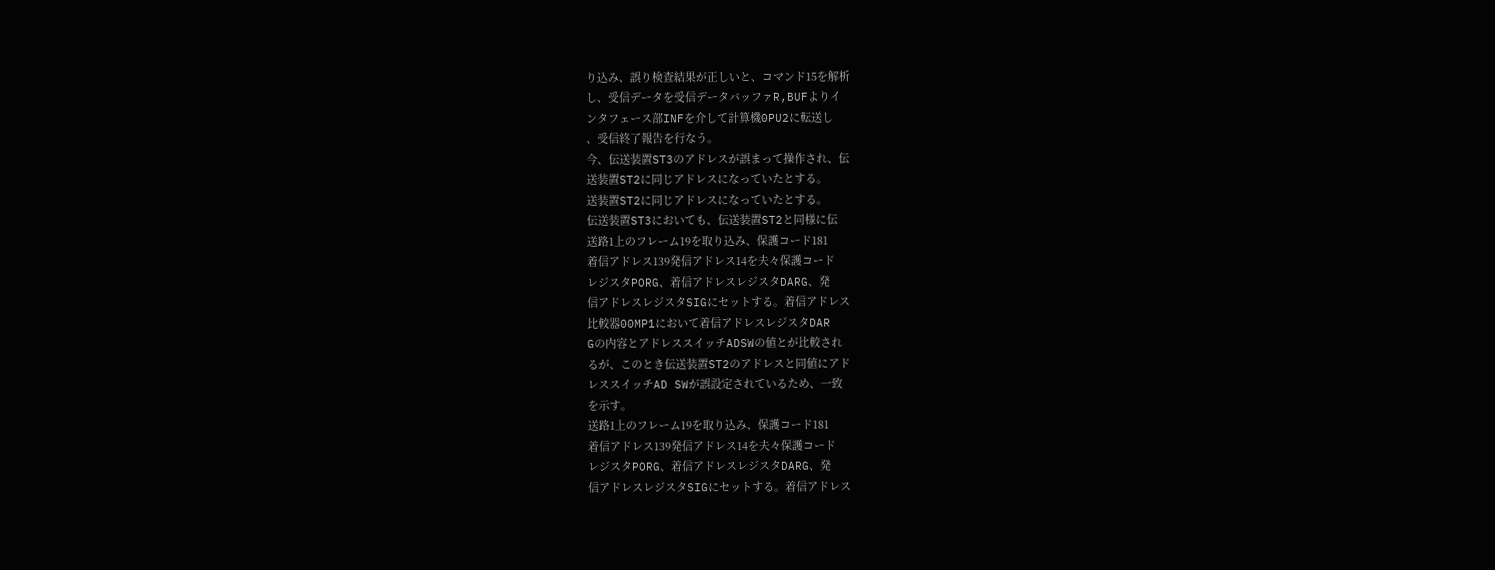り込み、誤り検査結果が正しいと、コマンド15を解析
し、受信データを受信データバッファR,BUFよりイ
ンタフェース部INFを介して計算機0PU2に転送し
、受信終了報告を行なう。
今、伝送装置ST3のアドレスが誤まって操作され、伝
送装置ST2に同じアドレスになっていたとする。
送装置ST2に同じアドレスになっていたとする。
伝送装置ST3においても、伝送装置ST2と同様に伝
送路1上のフレーム19を取り込み、保護コード181
着信アドレス139発信アドレス14を夫々保護コード
レジスタPORG、着信アドレスレジスタDARG、発
信アドレスレジスタSIGにセットする。着信アドレス
比較器00MP1において着信アドレスレジスタDAR
Gの内容とアドレススイッチADSWの値とが比較され
るが、このとき伝送装置ST2のアドレスと同値にアド
レススイッチAD SWが誤設定されているため、一致
を示す。
送路1上のフレーム19を取り込み、保護コード181
着信アドレス139発信アドレス14を夫々保護コード
レジスタPORG、着信アドレスレジスタDARG、発
信アドレスレジスタSIGにセットする。着信アドレス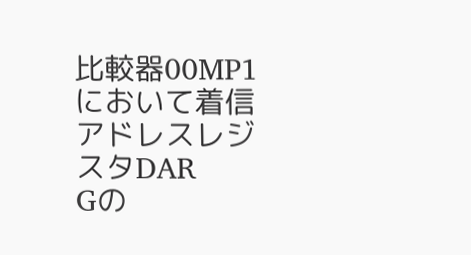比較器00MP1において着信アドレスレジスタDAR
Gの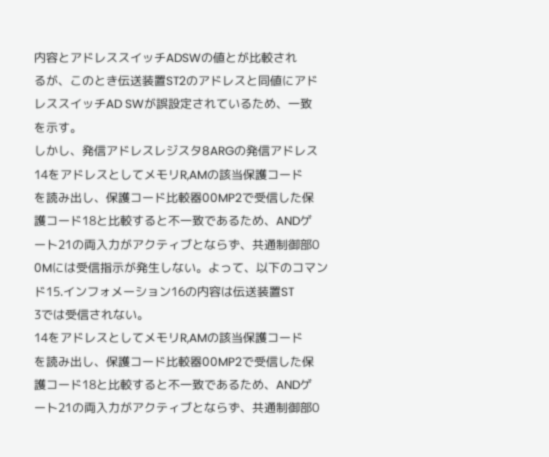内容とアドレススイッチADSWの値とが比較され
るが、このとき伝送装置ST2のアドレスと同値にアド
レススイッチAD SWが誤設定されているため、一致
を示す。
しかし、発信アドレスレジスタ8ARGの発信アドレス
14をアドレスとしてメモリR,AMの該当保護コード
を読み出し、保護コード比較器00MP2で受信した保
護コード18と比較すると不一致であるため、ANDゲ
ート21の両入力がアクティブとならず、共通制御部0
0Mには受信指示が発生しない。よって、以下のコマン
ド15.インフォメーション16の内容は伝送装置ST
3では受信されない。
14をアドレスとしてメモリR,AMの該当保護コード
を読み出し、保護コード比較器00MP2で受信した保
護コード18と比較すると不一致であるため、ANDゲ
ート21の両入力がアクティブとならず、共通制御部0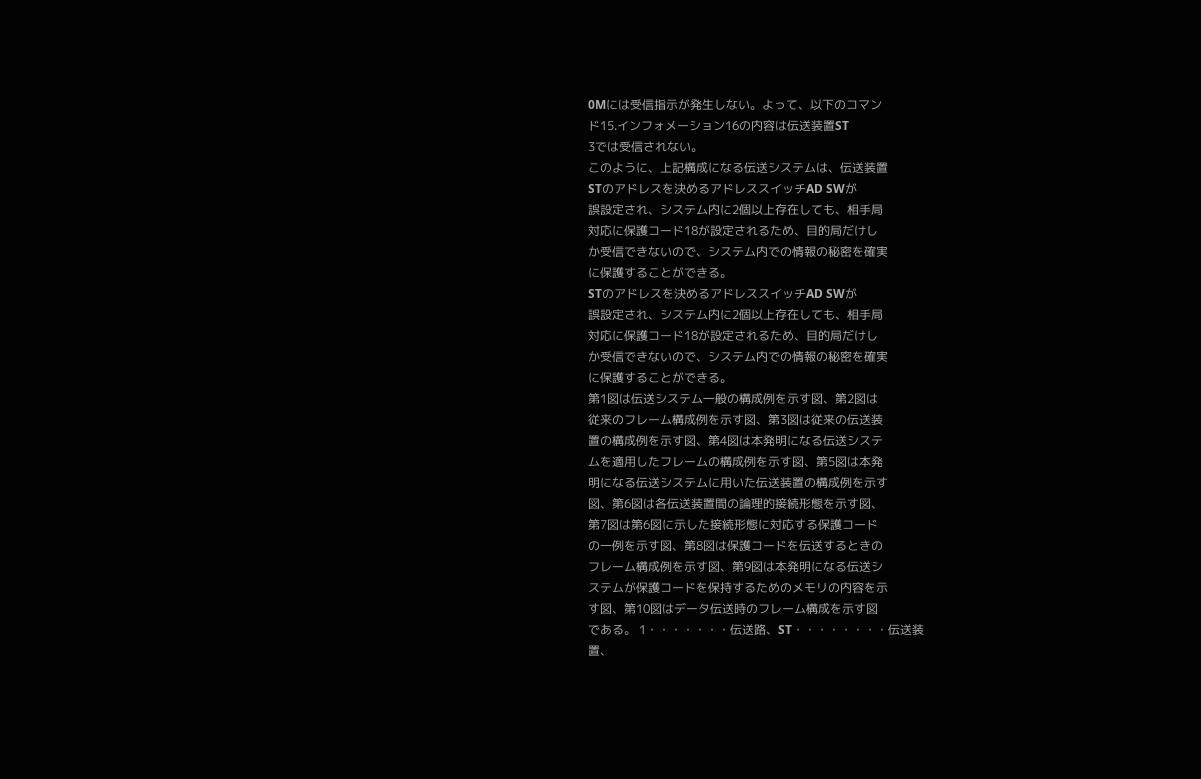0Mには受信指示が発生しない。よって、以下のコマン
ド15.インフォメーション16の内容は伝送装置ST
3では受信されない。
このように、上記構成になる伝送システムは、伝送装置
STのアドレスを決めるアドレススイッチAD SWが
誤設定され、システム内に2個以上存在しても、相手局
対応に保護コード18が設定されるため、目的局だけし
か受信できないので、システム内での情報の秘密を確実
に保護することができる。
STのアドレスを決めるアドレススイッチAD SWが
誤設定され、システム内に2個以上存在しても、相手局
対応に保護コード18が設定されるため、目的局だけし
か受信できないので、システム内での情報の秘密を確実
に保護することができる。
第1図は伝送システム一般の構成例を示す図、第2図は
従来のフレーム構成例を示す図、第3図は従来の伝送装
置の構成例を示す図、第4図は本発明になる伝送システ
ムを適用したフレームの構成例を示す図、第5図は本発
明になる伝送システムに用いた伝送装置の構成例を示す
図、第6図は各伝送装置間の論理的接続形態を示す図、
第7図は第6図に示した接続形態に対応する保護コード
の一例を示す図、第8図は保護コードを伝送するときの
フレーム構成例を示す図、第9図は本発明になる伝送シ
ステムが保護コードを保持するためのメモリの内容を示
す図、第10図はデータ伝送時のフレーム構成を示す図
である。 1・・・・・・・伝送路、ST・・・・・・・・伝送装
置、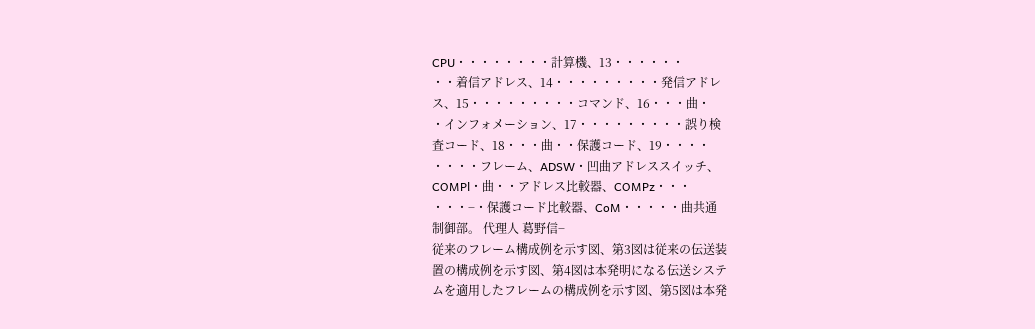CPU・・・・・・・・計算機、13・・・・・・
・・着信アドレス、14・・・・・・・・・発信アドレ
ス、15・・・・・・・・・コマンド、16・・・曲・
・インフォメーション、17・・・・・・・・・誤り検
査コード、18・・・曲・・保護コード、19・・・・
・・・・フレーム、ADSW・凹曲アドレススイッチ、
COMPl・曲・・アドレス比較器、COMPz・・・
・・・−・保護コード比較器、CoM・・・・・曲共通
制御部。 代理人 葛野信−
従来のフレーム構成例を示す図、第3図は従来の伝送装
置の構成例を示す図、第4図は本発明になる伝送システ
ムを適用したフレームの構成例を示す図、第5図は本発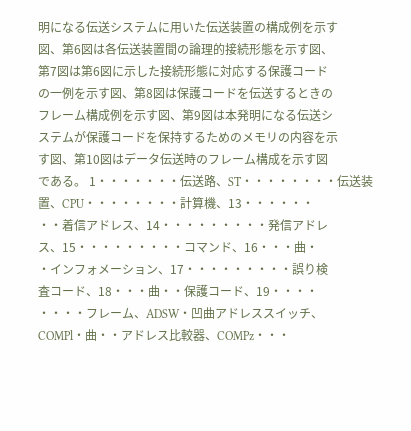明になる伝送システムに用いた伝送装置の構成例を示す
図、第6図は各伝送装置間の論理的接続形態を示す図、
第7図は第6図に示した接続形態に対応する保護コード
の一例を示す図、第8図は保護コードを伝送するときの
フレーム構成例を示す図、第9図は本発明になる伝送シ
ステムが保護コードを保持するためのメモリの内容を示
す図、第10図はデータ伝送時のフレーム構成を示す図
である。 1・・・・・・・伝送路、ST・・・・・・・・伝送装
置、CPU・・・・・・・・計算機、13・・・・・・
・・着信アドレス、14・・・・・・・・・発信アドレ
ス、15・・・・・・・・・コマンド、16・・・曲・
・インフォメーション、17・・・・・・・・・誤り検
査コード、18・・・曲・・保護コード、19・・・・
・・・・フレーム、ADSW・凹曲アドレススイッチ、
COMPl・曲・・アドレス比較器、COMPz・・・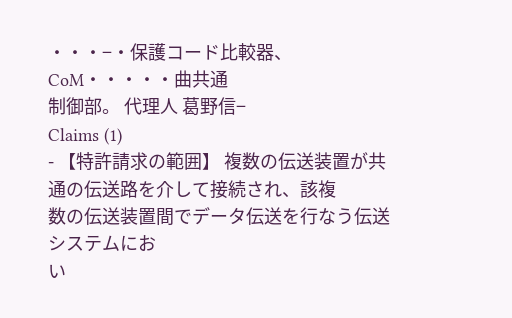・・・−・保護コード比較器、CoM・・・・・曲共通
制御部。 代理人 葛野信−
Claims (1)
- 【特許請求の範囲】 複数の伝送装置が共通の伝送路を介して接続され、該複
数の伝送装置間でデータ伝送を行なう伝送システムにお
い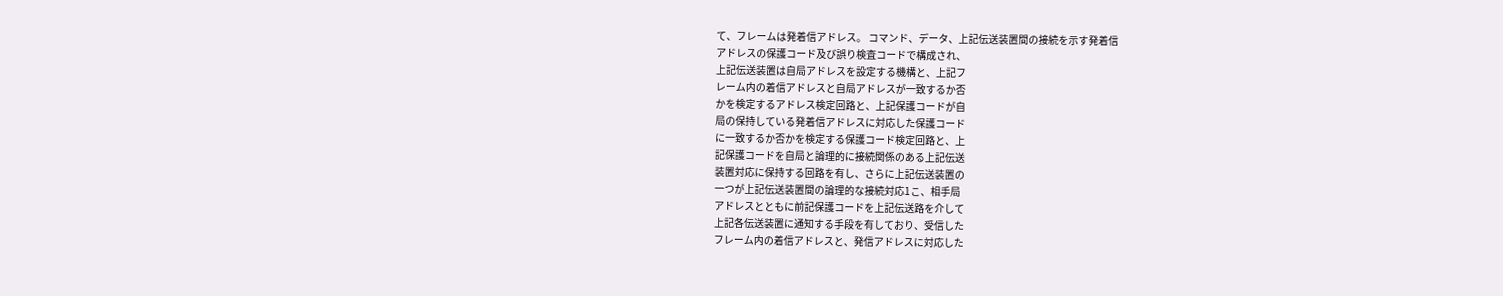て、フレームは発着信アドレス。 コマンド、データ、上記伝送装置間の接続を示す発着信
アドレスの保護コード及び誤り検査コードで構成され、
上記伝送装置は自局アドレスを設定する機構と、上記フ
レーム内の着信アドレスと自局アドレスが一致するか否
かを検定するアドレス検定回路と、上記保護コードが自
局の保持している発着信アドレスに対応した保護コード
に一致するか否かを検定する保護コード検定回路と、上
記保護コードを自局と論理的に接続関係のある上記伝送
装置対応に保持する回路を有し、さらに上記伝送装置の
一つが上記伝送装置間の論理的な接続対応1こ、相手局
アドレスとともに前記保護コードを上記伝送路を介して
上記各伝送装置に通知する手段を有しており、受信した
フレーム内の着信アドレスと、発信アドレスに対応した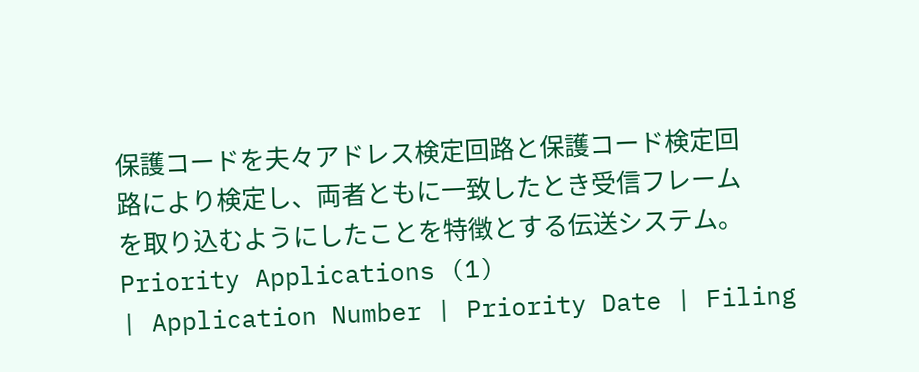保護コードを夫々アドレス検定回路と保護コード検定回
路により検定し、両者ともに一致したとき受信フレーム
を取り込むようにしたことを特徴とする伝送システム。
Priority Applications (1)
| Application Number | Priority Date | Filing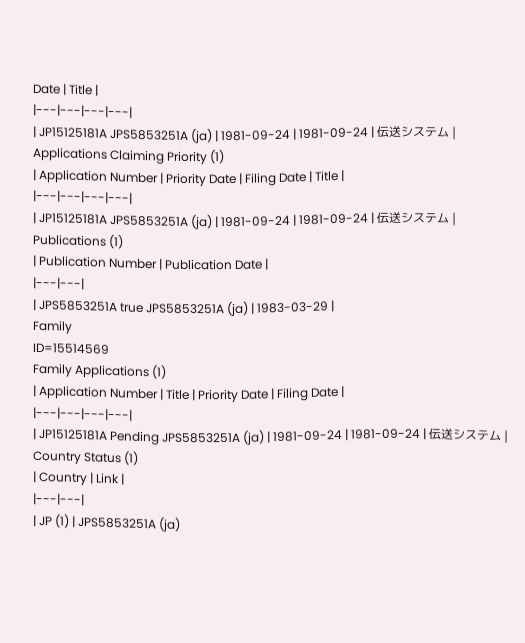Date | Title |
|---|---|---|---|
| JP15125181A JPS5853251A (ja) | 1981-09-24 | 1981-09-24 | 伝送システム |
Applications Claiming Priority (1)
| Application Number | Priority Date | Filing Date | Title |
|---|---|---|---|
| JP15125181A JPS5853251A (ja) | 1981-09-24 | 1981-09-24 | 伝送システム |
Publications (1)
| Publication Number | Publication Date |
|---|---|
| JPS5853251A true JPS5853251A (ja) | 1983-03-29 |
Family
ID=15514569
Family Applications (1)
| Application Number | Title | Priority Date | Filing Date |
|---|---|---|---|
| JP15125181A Pending JPS5853251A (ja) | 1981-09-24 | 1981-09-24 | 伝送システム |
Country Status (1)
| Country | Link |
|---|---|
| JP (1) | JPS5853251A (ja)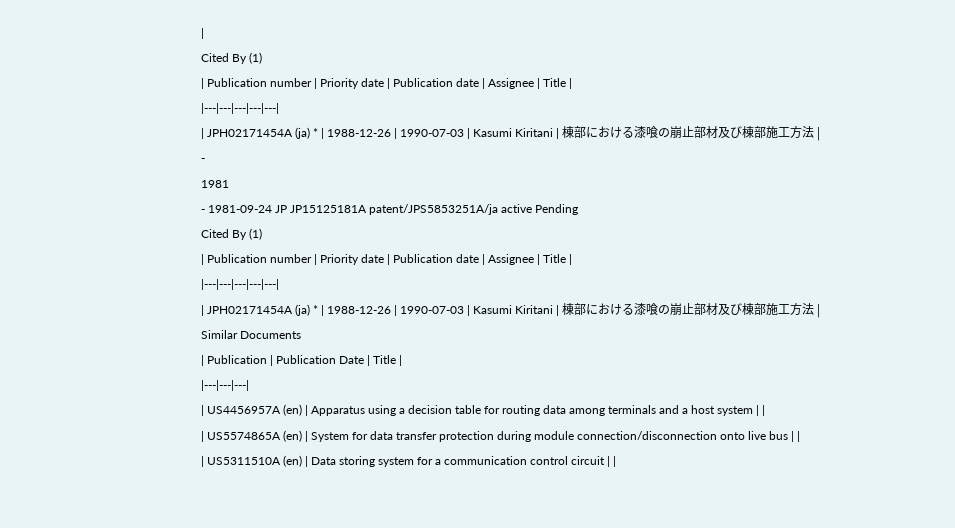|
Cited By (1)
| Publication number | Priority date | Publication date | Assignee | Title |
|---|---|---|---|---|
| JPH02171454A (ja) * | 1988-12-26 | 1990-07-03 | Kasumi Kiritani | 棟部における漆喰の崩止部材及び棟部施工方法 |
-
1981
- 1981-09-24 JP JP15125181A patent/JPS5853251A/ja active Pending
Cited By (1)
| Publication number | Priority date | Publication date | Assignee | Title |
|---|---|---|---|---|
| JPH02171454A (ja) * | 1988-12-26 | 1990-07-03 | Kasumi Kiritani | 棟部における漆喰の崩止部材及び棟部施工方法 |
Similar Documents
| Publication | Publication Date | Title |
|---|---|---|
| US4456957A (en) | Apparatus using a decision table for routing data among terminals and a host system | |
| US5574865A (en) | System for data transfer protection during module connection/disconnection onto live bus | |
| US5311510A (en) | Data storing system for a communication control circuit | |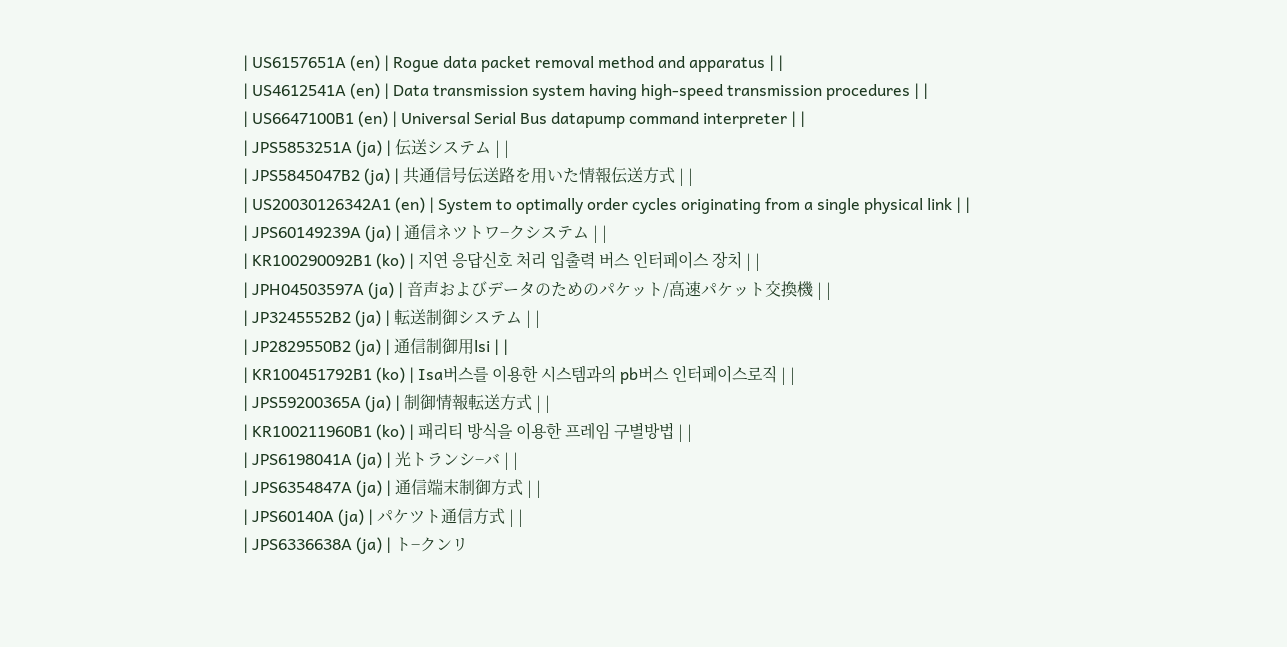| US6157651A (en) | Rogue data packet removal method and apparatus | |
| US4612541A (en) | Data transmission system having high-speed transmission procedures | |
| US6647100B1 (en) | Universal Serial Bus datapump command interpreter | |
| JPS5853251A (ja) | 伝送システム | |
| JPS5845047B2 (ja) | 共通信号伝送路を用いた情報伝送方式 | |
| US20030126342A1 (en) | System to optimally order cycles originating from a single physical link | |
| JPS60149239A (ja) | 通信ネツトワ−クシステム | |
| KR100290092B1 (ko) | 지연 응답신호 처리 입출력 버스 인터페이스 장치 | |
| JPH04503597A (ja) | 音声およびデータのためのパケット/高速パケット交換機 | |
| JP3245552B2 (ja) | 転送制御システム | |
| JP2829550B2 (ja) | 通信制御用lsi | |
| KR100451792B1 (ko) | Isa버스를 이용한 시스템과의 pb버스 인터페이스로직 | |
| JPS59200365A (ja) | 制御情報転送方式 | |
| KR100211960B1 (ko) | 패리티 방식을 이용한 프레임 구별방법 | |
| JPS6198041A (ja) | 光トランシ−バ | |
| JPS6354847A (ja) | 通信端末制御方式 | |
| JPS60140A (ja) | パケツト通信方式 | |
| JPS6336638A (ja) | ト−クンリ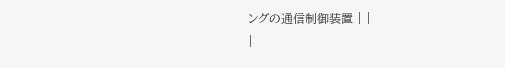ングの通信制御装置 | |
|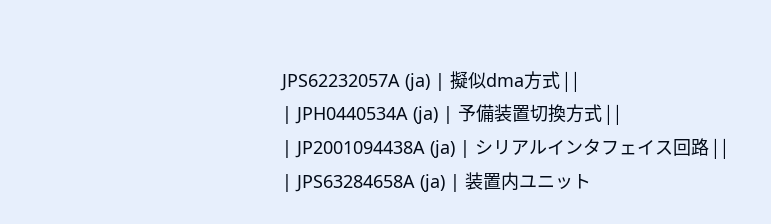JPS62232057A (ja) | 擬似dma方式 | |
| JPH0440534A (ja) | 予備装置切換方式 | |
| JP2001094438A (ja) | シリアルインタフェイス回路 | |
| JPS63284658A (ja) | 装置内ユニット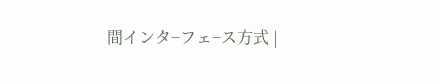間インタ−フェ−ス方式 |